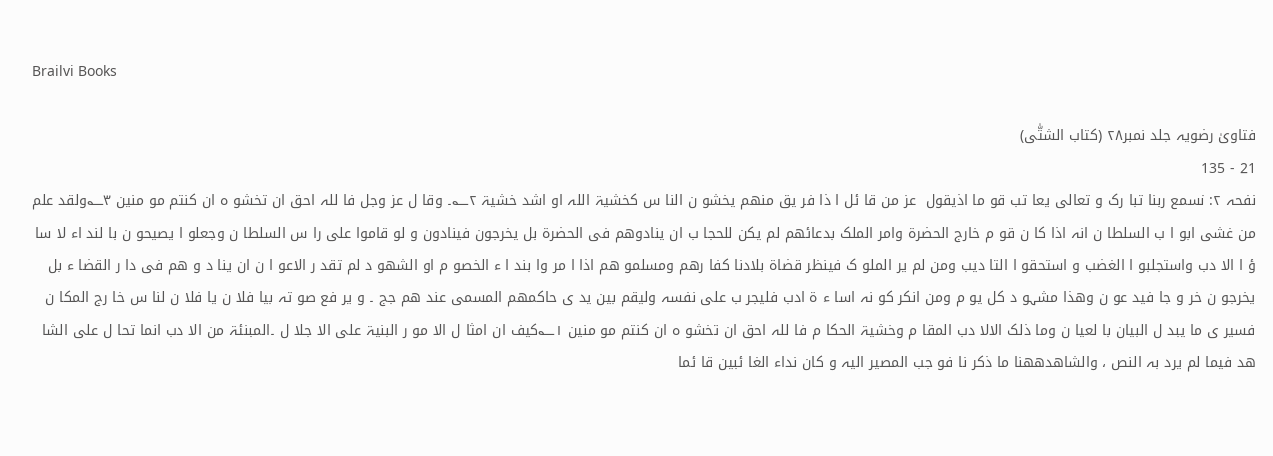Brailvi Books

فتاویٰ رضویہ جلد نمبر۲۸ (کتاب الشتّٰی)
21 - 135
نفحہ ۲: نسمع ربنا تبا رک و تعالی یعا تب قو ما اذیقول  عز من قا ئل ا ذا فر یق منھم یخشو ن النا س کخشیۃ اللہ او اشد خشیۃ ۲؎۔ وقا ل عز وجل فا للہ احق ان تخشو ہ ان کنتم مو منین ۳؎ولقد علم من غشی ابو ا ب السلطا ن انہ اذا کا ن قو م خارج الحضرۃ وامر الملک بدعائھم لم یکن للحجا ب ان ینادوھم فی الحضرۃ بل یخرجون فینادون و لو قاموا علی را س السلطا ن وجعلو ا یصیحو ن با لند اء لا سا ؤ ا الا دب واستجلبو ا الغضب و استحقو ا التا دیب ومن لم یر الملو ک فینظر قضاۃ بلادنا کفا رھم ومسلمو ھم اذا ا مر وا بند ا ء الخصو م او الشھو د لم تقد ر الاعو ا ن ان ینا د و ھم فی دا ر القضا ء بل یخرجو ن خر و جا فید عو ن وھذا مشہو د کل یو م ومن انکر کو نہ اسا ء ۃ ادب فلیجر ب علی نفسہ ولیقم بین ید ی حاکمھم المسمی عند ھم جج ۔ و یر فع صو تہ بیا فلا ن یا فلا ن لنا س خا رج المکا ن فسیر ی ما یبد ل البیان با لعیا ن وما ذلک الالا دب المقا م وخشیۃ الحکا م فا للہ احق ان تخشو ہ ان کنتم مو منین ۱؎کیف ان امثا ل الا مو ر البنیۃ علی الا جلا ل ۔المبنئۃ من الا دب انما تحا ل علی الشا ھد فیما لم یرد بہ النص ، والشاھدھھنا ما ذکر نا فو جب المصیر الیہ و کان نداء الغا ئبین قا ئما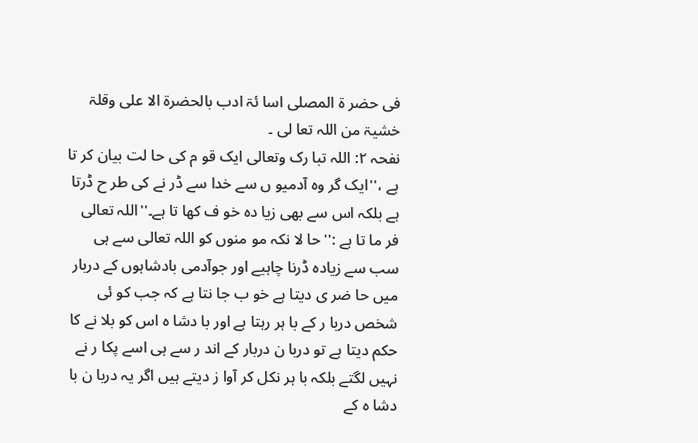فی حضر ۃ المصلی اسا ئۃ ادب بالحضرۃ الا علی وقلۃ خشیۃ من اللہ تعا لی ۔
نفحہ ۲: اللہ تبا رک وتعالی ایک قو م کی حا لت بیان کر تا ہے ،''ایک گر وہ آدمیو ں سے خدا سے ڈر نے کی طر ح ڈرتا ہے بلکہ اس سے بھی زیا دہ خو ف کھا تا ہے۔''اللہ تعالی فر ما تا ہے :''حا لا نکہ مو منوں کو اللہ تعالی سے ہی سب سے زیادہ ڈرنا چاہیے اور جوآدمی بادشاہوں کے دربار میں حا ضر ی دیتا ہے خو ب جا نتا ہے کہ جب کو ئی شخص دربا ر کے با ہر رہتا ہے اور با دشا ہ اس کو بلا نے کا حکم دیتا ہے تو دربا ن دربار کے اند ر سے ہی اسے پکا ر نے نہیں لگتے بلکہ با ہر نکل کر آوا ز دیتے ہیں اگر یہ دربا ن با دشا ہ کے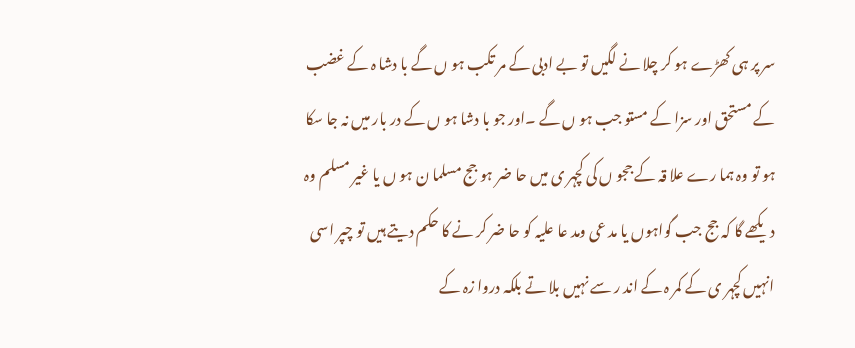سر پر ہی کھڑے ہو کر چلا نے لگیں تو بے ادبی کے مر تکب ہو ں گے با دشا ہ کے غضب کے مستحق اور سزا کے مستو جب ہو ں گے ۔اور جو با دشا ہو ں کے در بار میں نہ جا سکا ہو تو وہ ہما رے علا قہ کے ججو ں کی کچہر ی میں حا ضر ہو جج مسلما ن ہو ں یا غیر مسلم وہ دیکھے گا کہ جج جب گواہوں یا مد عی ومد عا علیہ کو حا ضر کر نے کا حکم دیتے ہیں تو چپر اسی انہیں کچہر ی کے کمر ہ کے اند ر سے نہیں بلا تے بلکہ دروا زہ کے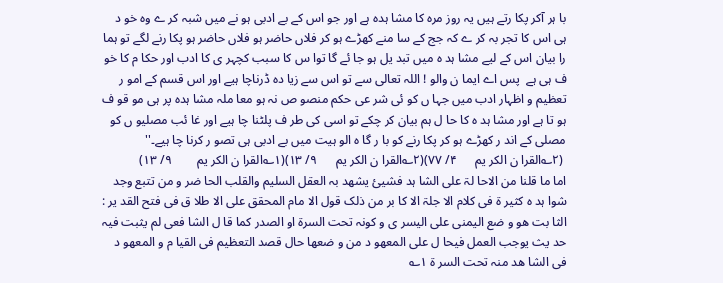با ہر آکر پکا رتے ہیں یہ روز مرہ کا مشا ہدہ ہے اور جو اس کے بے ادبی ہو نے میں شبہ کر ے وہ خو د ہی اس کا تجر بہ کر ے کہ جج کے سا منے کھڑے ہو کر فلاں حاضر ہو فلاں حاضر ہو پکا رنے لگے تو ہما را بیان اس کے لیے مشا ہد ہ میں تبد یل ہو جا ئے گا توا س کا سبب کچہر ی کا ادب اور حکا م کا خو ف ہی ہے  پس اے ایما ن والو ! اللہ تعالی سے تو اس سے زیا دہ ڈرناچا ہیے اور اس قسم کے امو ر تعظیم و اظہار ادب میں جہا ں کو ئی شر عی حکم منصو ص نہ ہو معا ملہ مشا ہدہ پر ہی مو قو ف ہو تا ہے اور مشا ہد ہ کا حا ل ہم بیان کر چکے تو اسی کی طر ف پلٹنا چا ہیے اور غا ئب مصلیو ں کو مصلی کے اند ر کھڑے ہو کر پکا رنے کو با ر گا ہ الو ہیت میں بے ادبی ہی تصو ر کرنا چا ہیے۔''
 (۲؎القرا ن الکر یم      ۴/ ۷۷)(۲؎القرا ن الکر یم      ۹/ ۱۳)(۱؎القرا ن الکر یم        ۹/ ۱۳)
اما ما قلنا من الاحا لۃ علی الشا ہد فشیئ یشھد بہ العقل السلیم والقلب الحا ضر و من تتبع وجد شوا ہد ہ کثیر ۃ فی کلام الا جلۃ الا کا بر من ذلک قول الا مام المحقق علی الا طلا ق فی فتح القد یر : الثا بت ھو و ضع الیمنی علی الیسر ی و کونہ تحت السرۃ او الصدر کما قا ل الشا فعی لم یثبت فیہ حد یث یوجب العمل فیحا ل علی المعھو د من و ضعھا حال قصد التعظیم فی القیا م و المعھو د فی الشا ھد منہ تحت السر ۃ ۱؎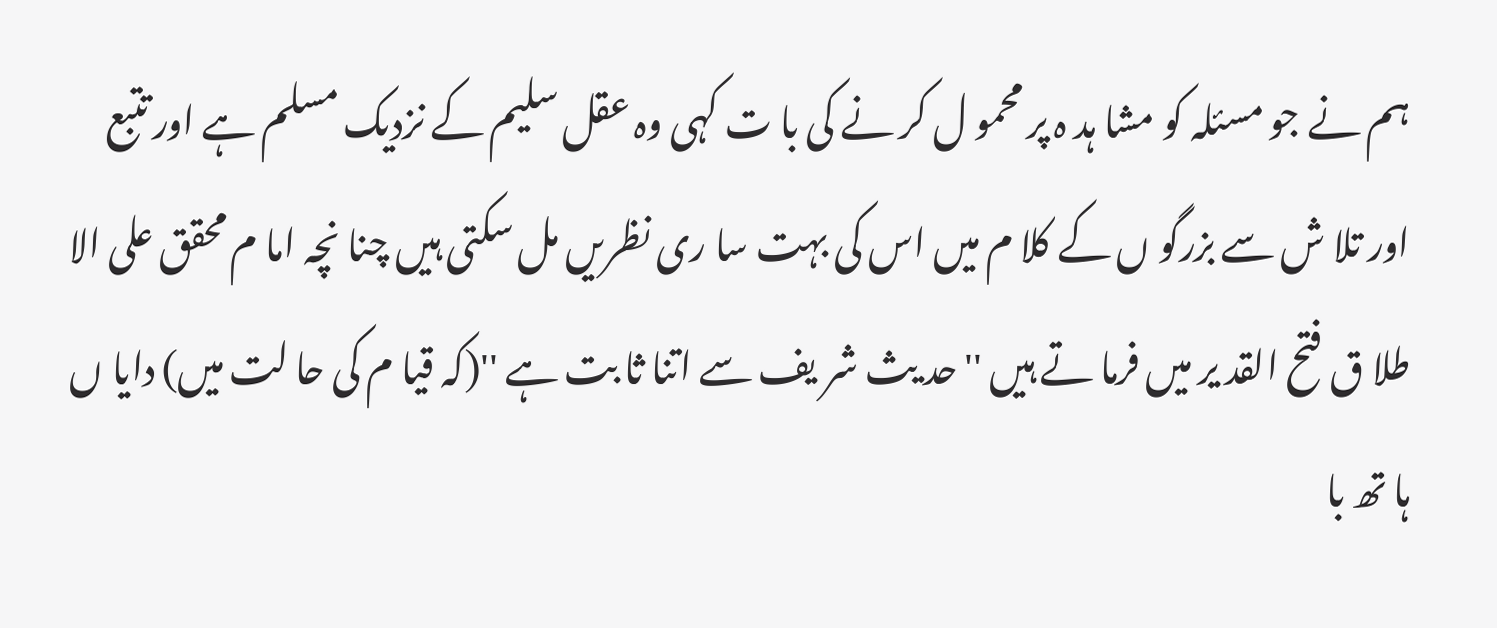ہم نے جو مسئلہ کو مشا ہد ہ پر محمو ل کر نے کی با ت کہی وہ عقل سلیم کے نزدیک مسلم ہے اور تتبع اور تلا ش سے بزرگو ں کے کلا م میں اس کی بہت سا ری نظریں مل سکتی ہیں چنا نچہ اما م محقق علی الا طلا ق فتح القد یر میں فرما تے ہیں ''حد یث شر یف سے اتنا ثا بت ہے ''(کہ قیا م کی حا لت میں) دایا ں ہا تھ با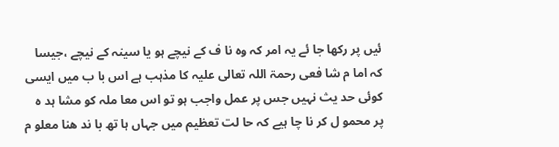ئیں پر رکھا جا ئے یہ امر کہ وہ نا ف کے نیچے ہو یا سینہ کے نیچے ،جیسا کہ اما م شا فعی رحمۃ اللہ تعالی علیہ کا مذہب ہے اس با ب میں ایسی کوئی حد یث نہیں جس پر عمل واجب ہو تو اس معا ملہ کو مشا ہد ہ پر محمو ل کر نا چا ہیے کہ حا لت تعظیم میں جہاں ہا تھ با ند ھنا معلو م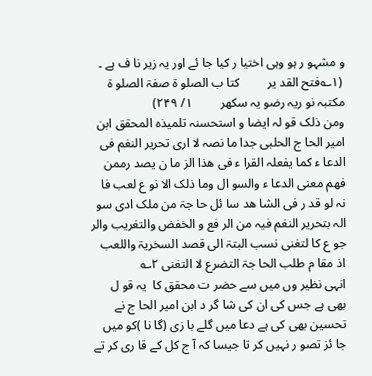و مشہو ر ہو وہی اختیا ر کیا جا ئے اور یہ زیر نا ف ہے ۔
 (۱؎فتح القد یر         کتا ب الصلو ۃ صفۃ الصلو ۃ         مکتبہ نو ریہ رضو یہ سکھر         ۱/ ۲۴۹)
ومن ذلک قو لہ ایضا و استحسنہ تلمیذہ المحقق ابن امیر الحا ج الحلبی جدا ما نصہ لا اری تحریر النغم فی الدعا ء کما یفعلہ القرا ء فی ھذا الز ما ن یصد رممن فھم معنی الدعا ء والسو ال وما ذلک الا نو ع لعب فا نہ لو قد ر فی الشا ھد سا ئل حا جۃ من ملک ادی سو الہ بتحریر النغم فیہ من الر فع و الخفض والتغریب والر جو ع کا لتغنی نسب البتۃ الی قصد السخریۃ واللعب اذ مقا م طلب الحا جۃ التضرع لا التغنی ۲؎
انہی نظیر وں میں سے حضر ت محقق کا  یہ قو ل بھی ہے جس کی ان کی شا گر د ابن امیر الحا ج نے تحسین بھی کی ہے دعا میں گلے با زی (گا نا )کو میں جا ئز تصو ر نہیں کر تا جیسا کہ آ ج کل کے قا ری کر تے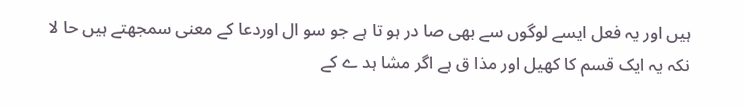ہیں اور یہ فعل ایسے لوگوں سے بھی صا در ہو تا ہے جو سو ال اوردعا کے معنی سمجھتے ہیں حا لا نکہ یہ ایک قسم کا کھیل اور مذا ق ہے اگر مشا ہد ے کے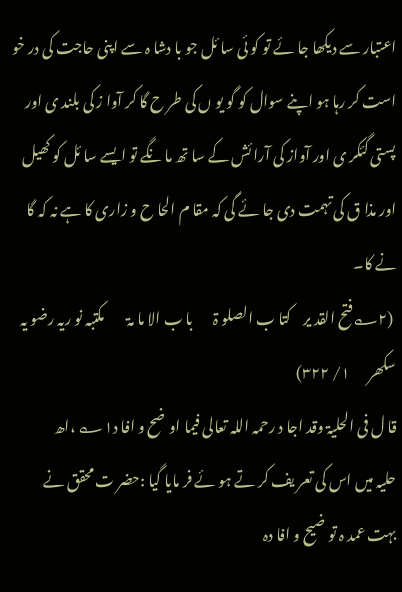اعتبار سے دیکھا جا ئے تو کو ئی سا ئل جو با دشا ہ سے اپنی حاجت کی در خو است کر رہا ہو اپنے سوال کو گو یو ں کی طر ح گا کر آوا ز کی بلند ی اور پستی گئکر ی اور آواز کی آرا ئش کے سا تھ ما نگے تو ایسے سا ئل کو کھیل اور مذا ق کی تہمت دی جا ئے گی کہ مقا م الحا ح و زاری کا ہے نہ کہ گا نے کا۔
 (۲؎فتح القد یر    کتا ب الصلو ۃ       با ب الا ما مۃ        مکتبہ نو ریہ رضو یہ سکھر      ۱/ ۳۲۲)
قا ل فی الحلیۃ وقد اجا د رحمہ اللہ تعالی فیما اوضح و افا د۱؎ ،اھ
حلیہ میں اس کی تعر یف کر تے ہو ئے فر مایا گیا :حضر ت محقق نے بہت عمد ہ تو ضیح و افا دہ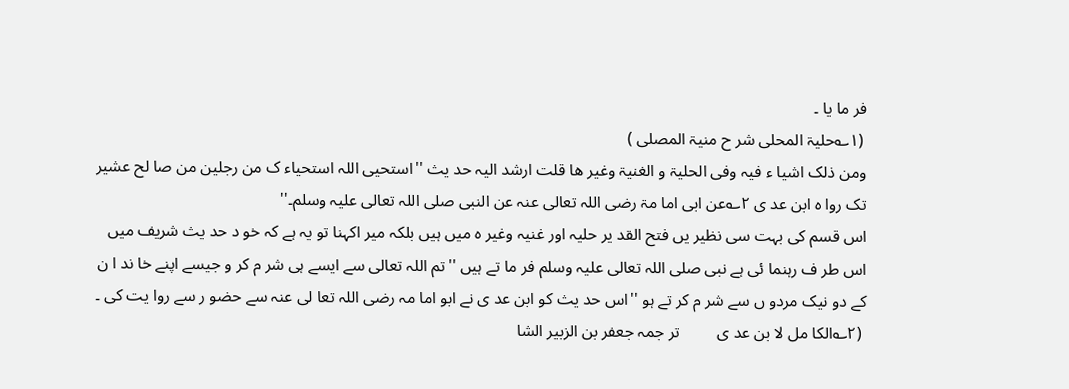فر ما یا ۔
 (۱؎حلیۃ المحلی شر ح منیۃ المصلی )
ومن ذلک اشیا ء فیہ وفی الحلیۃ و الغنیۃ وغیر ھا قلت ارشد الیہ حد یث ''استحیی اللہ استحیاء ک من رجلین من صا لح عشیر تک روا ہ ابن عد ی ۲؎عن ابی اما مۃ رضی اللہ تعالی عنہ عن النبی صلی اللہ تعالی علیہ وسلم۔''
اس قسم کی بہت سی نظیر یں فتح القد یر حلیہ اور غنیہ وغیر ہ میں ہیں بلکہ میر اکہنا تو یہ ہے کہ خو د حد یث شریف میں اس طر ف رہنما ئی ہے نبی صلی اللہ تعالی علیہ وسلم فر ما تے ہیں ''تم اللہ تعالی سے ایسے ہی شر م کر و جیسے اپنے خا ند ا ن کے دو نیک مردو ں سے شر م کر تے ہو ''اس حد یث کو ابن عد ی نے ابو اما مہ رضی اللہ تعا لی عنہ سے حضو ر سے روا یت کی ۔
 (۲؎الکا مل لا بن عد ی         تر جمہ جعفر بن الزبیر الشا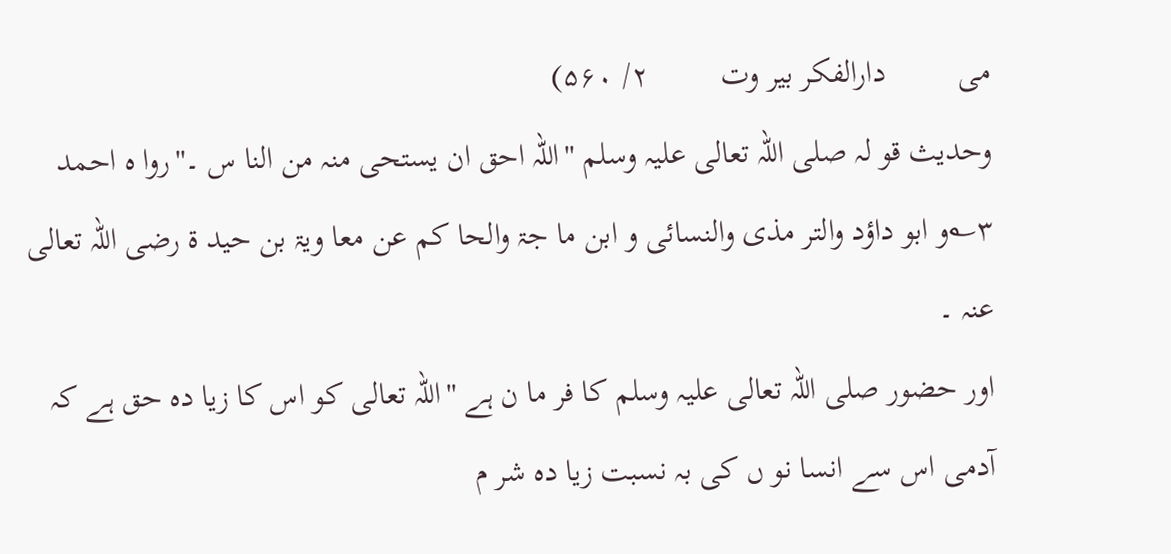می         دارالفکر بیر وت         ۲/ ۵۶۰)
وحدیث قو لہ صلی اللہ تعالی علیہ وسلم ''اللہ احق ان یستحی منہ من النا س ۔''روا ہ احمد ۳؎و ابو داؤد والتر مذی والنسائی و ابن ما جۃ والحا کم عن معا ویۃ بن حید ۃ رضی اللہ تعالی عنہ ۔
اور حضور صلی اللہ تعالی علیہ وسلم کا فر ما ن ہے ''اللہ تعالی کو اس کا زیا دہ حق ہے کہ آدمی اس سے انسا نو ں کی بہ نسبت زیا دہ شر م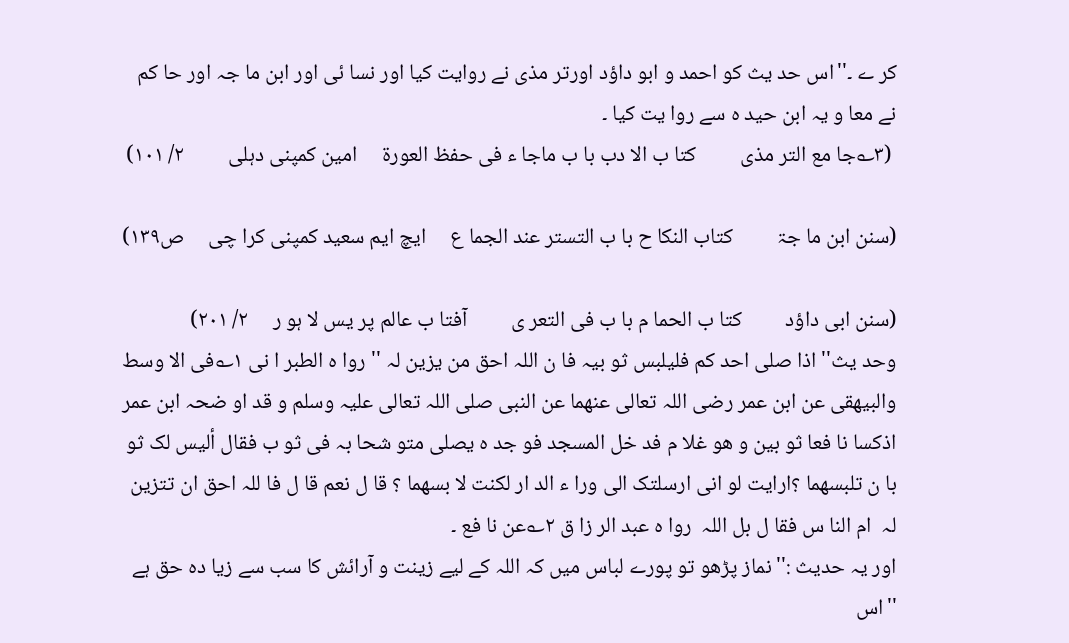کر ے ۔''اس حد یث کو احمد و ابو داؤد اورتر مذی نے روایت کیا اور نسا ئی اور ابن ما جہ اور حا کم نے معا و یہ ابن حید ہ سے روا یت کیا ۔
 (۳؎جا مع التر مذی         کتا ب الا دب با ب ماجا ء فی حفظ العورۃ     امین کمپنی دہلی         ۲/ ۱۰۱)

(سنن ابن ما جۃ         کتاب النکا ح با ب التستر عند الجما ع     ایچ ایم سعید کمپنی کرا چی     ص۱۳۹)

(سنن ابی داؤد         کتا ب الحما م با ب فی التعر ی         آفتا ب عالم پر یس لا ہو ر     ۲/ ۲۰۱)
وحد یث'' اذا صلی احد کم فلیلبس ثو بیہ فا ن اللہ احق من یزین لہ ''روا ہ الطبر ا نی ۱؎فی الا وسط والبیھقی عن ابن عمر رضی اللہ تعالی عنھما عن النبی صلی اللہ تعالی علیہ وسلم و قد او ضحہ ابن عمر اذکسا نا فعا ثو بین و ھو غلا م فد خل المسجد فو جد ہ یصلی متو شحا بہ فی ثو ب فقال ألیس لک ثو با ن تلبسھما ؟ارایت لو انی ارسلتک الی ورا ء الد ار لکنت لا بسھما ؟ قا ل نعم قا ل فا للہ احق ان تتزین لہ  ام النا س فقا ل بل اللہ  روا ہ عبد الر زا ق ۲؎عن نا فع ۔
اور یہ حدیث :''نماز پڑھو تو پورے لباس میں کہ اللہ کے لیے زینت و آرائش کا سب سے زیا دہ حق ہے ''اس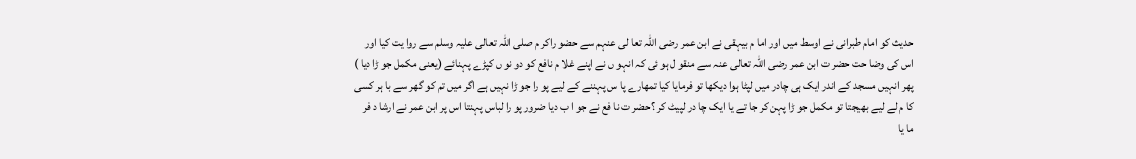حدیث کو امام طبرانی نے اوسط میں اور اما م بیہقی نے ابن عمر رضی اللہ تعا لی عنہم سے حضو راکر م صلی اللہ تعالی علیہ وسلم سے روا یت کیا اور اس کی وضا حت حضر ت ابن عمر رضی اللہ تعالی عنہ سے منقو ل ہو ئی کہ انہو ں نے اپنے غلا م نافع کو دو نو ں کپڑے پہنائے (یعنی مکمل جو ڑا دیا ) پھر انہیں مسجد کے اندر ایک ہی چادر میں لپٹا ہوا دیکھا تو فرمایا کیا تمھارے پا س پہننے کے لیے پو را جو ڑا نہیں ہے اگر میں تم کو گھر سے با ہر کسی کا م لے لیے بھیجتا تو مکمل جو ڑا پہن کر جا تے یا ایک چا در لپیٹ کر ؟حضر ت نا فع نے جو ا ب دیا ضرور پو را لباس پہنتا اس پر ابن عمر نے ارشا د فر ما یا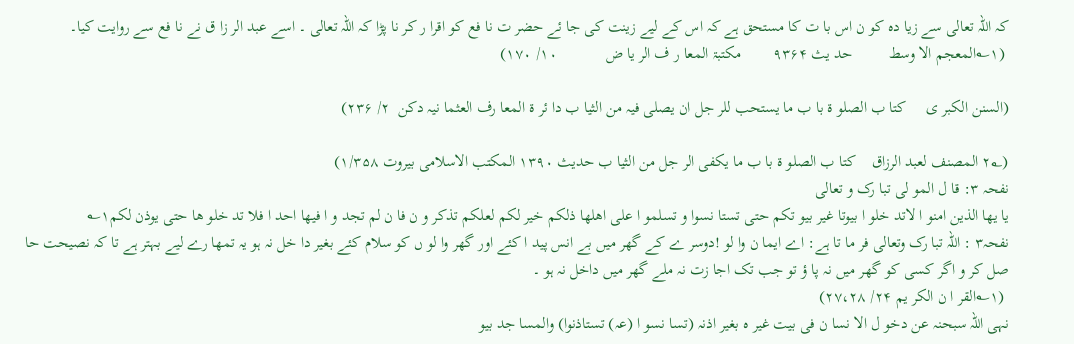کہ اللہ تعالی سے زیا دہ کو ن اس با ت کا مستحق ہے کہ اس کے لیے زینت کی جا ئے حضر ت نا فع کو اقرا ر کر نا پڑا کہ اللہ تعالی ۔ اسے عبد الر زا ق نے نا فع سے روایت کیا۔
 (۱؎المعجم الا وسط         حد یث ۹۳۶۴        مکتبۃ المعا ر ف الر یا ض            ۱۰/ ۱۷۰)

(السنن الکبر ی     کتا ب الصلو ۃ با ب ما یستحب للر جل ان یصلی فیہ من الثیا ب دا ئر ۃ المعا رف العثما نیہ دکن  ۲/ ۲۳۶)

(۲؂ المصنف لعبد الرزاق    کتا ب الصلو ۃ با ب ما یکفی الر جل من الثیا ب حدیث ۱۳۹۰ المکتب الاسلامی بیروت ۱/۳۵۸)
نفحہ ۳: قا ل المو لی تبا رک و تعالی
یا یھا الذین امنو ا لاتد خلو ا بیوتا غیر بیو تکم حتی تستا نسوا و تسلمو ا علی اھلھا ذلکم خیر لکم لعلکم تذکر و ن فا ن لم تجد و ا فیھا احد ا فلا تد خلو ھا حتی یوذن لکم۱؎
نفحہ۳ : اللہ تبا رک وتعالی فر ما تا ہے: اے ایما ن وا لو !دوسر ے کے گھر میں بے انس پید ا کئے اور گھر وا لو ں کو سلام کئے بغیر دا خل نہ ہو یہ تمھا رے لیے بہتر ہے تا کہ نصیحت حا صل کر و اگر کسی کو گھر میں نہ پا ؤ تو جب تک اجا زت نہ ملے گھر میں داخل نہ ہو ۔
 (۱؎القر ا ن الکر یم ۲۴/ ۲۷،۲۸)
نہی اللہ سبحنہ عن دخو ل الا نسا ن فی بیت غیر ہ بغیر اذنہ (تسا نسو ا (عہ) تستاذنوا) والمسا جد بیو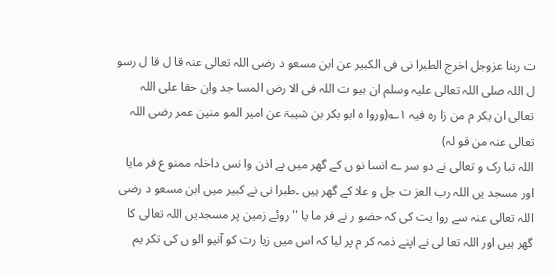ت ربنا عزوجل اخرج الطبرا نی فی الکبیر عن ابن مسعو د رضی اللہ تعالی عنہ قا ل قا ل رسو ل اللہ صلی اللہ تعالی علیہ وسلم ان بیو ت اللہ فی الا رض المسا جد وان حقا علی اللہ تعالی ان یکر م من زا رہ فیہ ۱؎(وروا ہ ابو بکر بن شیبۃ عن امیر المو منین عمر رضی اللہ تعالی عنہ من قو لہ)
اللہ تبا رک و تعالی نے دو سر ے انسا نو ں کے گھر میں بے اذن وا نس داخلہ ممنو ع فر مایا اور مسجد یں اللہ رب العز ت جل و علا کے گھر ہیں ۔طبرا نی نے کبیر میں ابن مسعو د رضی اللہ تعالی عنہ سے روا یت کی کہ حضو ر نے فر ما یا ''روئے زمین پر مسجدیں اللہ تعالی کا گھر ہیں اور اللہ تعا لی نے اپنے ذمہ کر م پر لیا کہ اس میں زیا رت کو آنیو الو ں کی تکر یم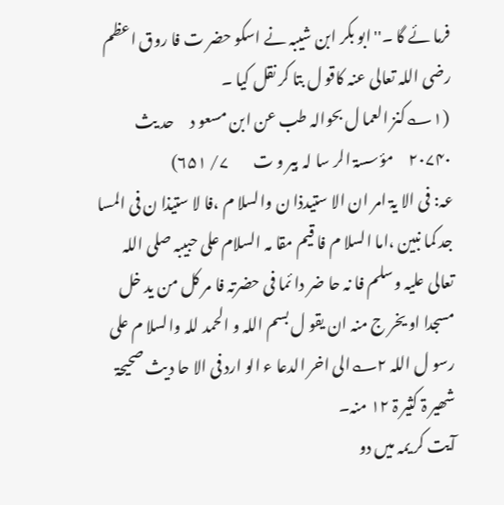فرما ئے گا ۔''ابو بکر ابن شیبہ نے اسکو حضر ت فا روق اعظم رضی اللہ تعالی عنہ کاقو ل بتا کر نقل کیا ۔
 (۱؎کنز العما ل بحوالہ طب عن ابن مسعو د     حد یث ۲۰۷۴۰     مؤسسۃ الر سا لہ بیر و ت        ۷/ ۶۵۱)
عہ: فی الا یۃ امر ان الا ستیدذا ن والسلا م ،فا لا ستیذا ن فی المسا جد کما نبین ،اما السلا م فا قیم مقا مہ السلام علی حبیبہ صلی اللہ تعالی علیہ وسلم فا نہ حا ضر دا ئما فی حضرتہ فا مر کل من ید خل مسجدا او یخر ج منہ ان یقو ل بسم اللہ و الحمد للہ والسلا م علی رسو ل اللہ ۲؎الی اخر الدعا ء الو ارد فی الا حا دیث صحیحۃ شھیر ۃ کثیر ۃ ۱۲ منہ۔
آیت کر یمہ میں دو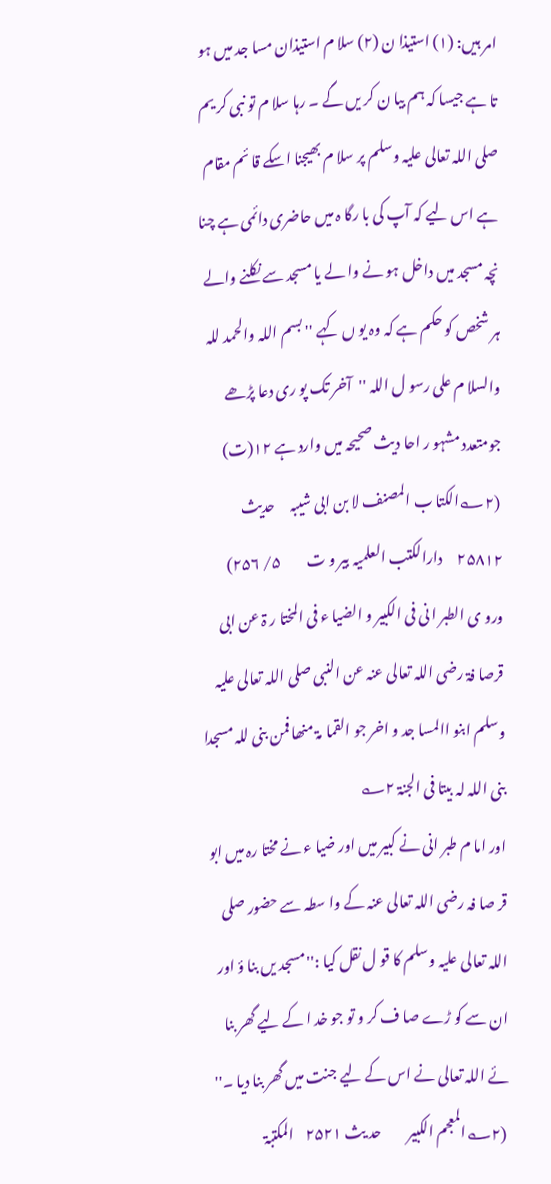امر ہیں: (۱) استیذا ن (۲) سلا م استیذان مسا جد میں ہو تا ہے جیسا کہ ہم بیا ن کر یں گے ۔ رہا سلا م تو نبی کر یم صلی اللہ تعالی علیہ وسلم پر سلا م بھیجنا اسکے قا ئم مقام ہے اس لیے کہ آپ کی با رگا ہ میں حاضری دائمی ہے چنا نچہ مسجد میں داخل ہو نے وا لے یا مسجد سے نکلنے والے ہر شخص کو حکم ہے کہ وہ یو ں کہے ''بسم اللہ والحمد للہ والسلا م علی رسو ل اللہ ''آخر تک پو ری دعا پڑھے جومتعدد مشہو ر احا دیث صحیحہ میں وارد ہے ۱۲(ت)
 (۲؎الکتا ب المصنف لا بن ابی شیبہ     حدیث ۲۵۸۱۲     دارالکتب العلمیہ بیر و ت         ۵/ ۲۵۶)
ورو ی الطبر ا نی فی الکبیر و الضیا ء فی المختا ر ۃ عن ابی قرصا فۃ رضی اللہ تعالی عنہ عن النبی صلی اللہ تعالی علیہ وسلم ابنو االمسا جد و اخر جو القما مۃ منھا فمن بنی للہ مسجدا بنی اللہ لہ بیتا فی الجنۃ ۲؎
اور اما م طبر انی نے کبیر میں اور ضیا ء نے مختا رہ میں ابو قر صا فہ رضی اللہ تعالی عنہ کے وا سطہ سے حضور صلی اللہ تعالی علیہ وسلم کا قو ل نقل کیا :''مسجد یں بنا ؤ اور ان سے کو ڑے صا ف کر و تو جو خد ا کے لیے گھر بنا ئے اللہ تعالی نے اس کے لیے جنت میں گھر بنا دیا ۔''
 (۲؎المعجم الکبیر         حد یث ۲۵۲۱    المکتبۃ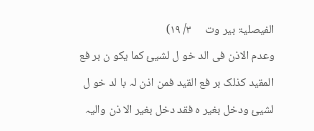الفیصلیۃ بیر وت     ۳/ ۱۹)
وعدم الاذن فی الد خو ل لشیئ کما یکو ن بر فع المقید کذلک بر فع القید فمن اذن لہ با لد خو ل لشیئ ودخل بغیر ہ فقد دخل بغیر الا ذن والیہ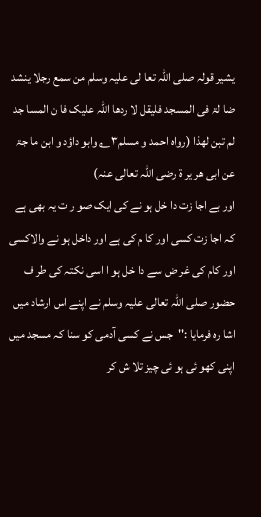یشیر قولہ صلی اللہ تعا لی علیہ وسلم من سمع رجلا ینشد ضا لۃ فی المسجد فلیقل لا ردھا اللہ علیک فا ن المسا جد لم تبن لھذا (رواہ احمد و مسلم۳؎ وابو داؤد و ابن ما جۃ عن ابی ھر یر ۃ رضی اللہ تعالی عنہ)
اور بے اجا زت دا خل ہو نے کی ایک صو ر ت یہ بھی ہے کہ اجا زت کسی اور کا م کی ہے اور داخل ہو نے والاکسی اور کام کی غر ض سے دا خل ہو ا اسی نکتہ کی طر ف حضور صلی اللہ تعالی علیہ وسلم نے اپنے اس ارشاد میں اشا رہ فرمایا :''جس نے کسی آدمی کو سنا کہ مسجد میں اپنی کھو ئی ہو ئی چیز تلا ش کر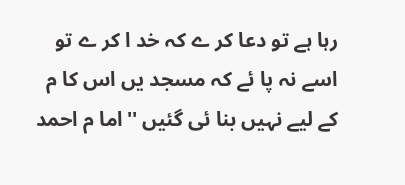رہا ہے تو دعا کر ے کہ خد ا کر ے تو اسے نہ پا ئے کہ مسجد یں اس کا م کے لیے نہیں بنا ئی گئیں ''اما م احمد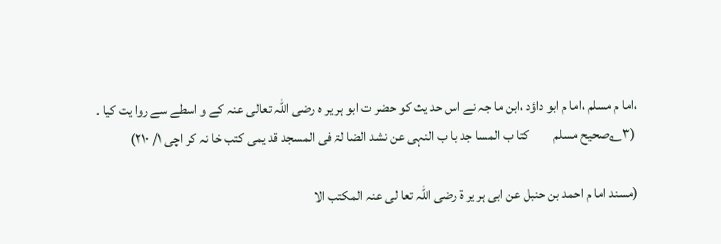،اما م مسلم ،اما م ابو داؤد ،ابن ما جہ نے اس حد یث کو حضر ت ابو ہر یر ہ رضی اللہ تعالی عنہ کے و اسطے سے روا یت کیا ۔
 (۳؎صحیح مسلم         کتا ب المسا جد با ب النہی عن نشد الضا لۃ فی المسجد قد یمی کتب خا نہ کر اچی ۱/ ۲۱۰)

(مسند اما م احمد بن حنبل عن ابی ہر یر ۃ رضی اللہ تعا لی عنہ المکتب الا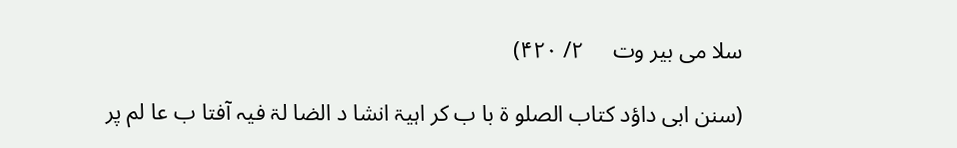سلا می بیر وت     ۲/ ۴۲۰)

(سنن ابی داؤد کتاب الصلو ۃ با ب کر اہیۃ انشا د الضا لۃ فیہ آفتا ب عا لم پر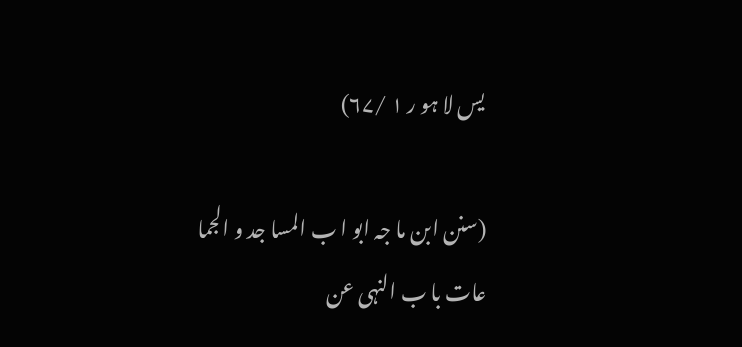یس لا ہو ر ۱ /۶۷)

(سنن ابن ما جہ ابو ا ب المسا جد و الجما عات با ب النہی عن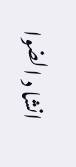انشا د الضوا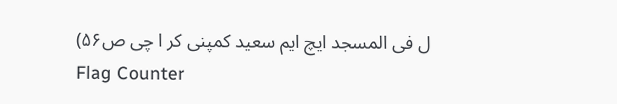ل فی المسجد ایچ ایم سعید کمپنی کر ا چی ص۵۶)
Flag Counter